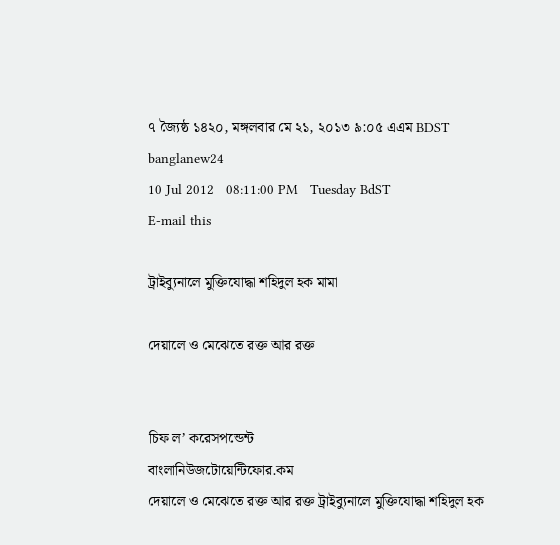৭ জ্যৈষ্ঠ ১৪২০, মঙ্গলবার মে ২১, ২০১৩ ৯:০৫ এএম BDST banglanew24
10 Jul 2012   08:11:00 PM   Tuesday BdST
E-mail this

ট্রাইব্যুনালে মুক্তিযোদ্ধা শহিদুল হক মামা

দেয়ালে ও মেঝেতে রক্ত আর রক্ত


চিফ ল’ করেসপন্ডেন্ট
বাংলানিউজটোয়েন্টিফোর.কম
দেয়ালে ও মেঝেতে রক্ত আর রক্ত ট্রাইব্যুনালে মুক্তিযোদ্ধা শহিদুল হক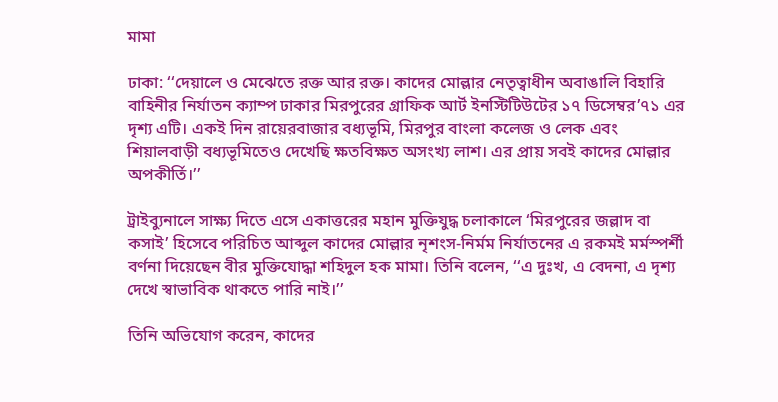মামা

ঢাকা: ‘‘দেয়ালে ও মেঝেতে রক্ত আর রক্ত। কাদের মোল্লার নেতৃত্বাধীন অবাঙালি বিহারি বাহিনীর নির্যাতন ক্যাম্প ঢাকার মিরপুরের গ্রাফিক আর্ট ইনস্টিটিউটের ১৭ ডিসেম্বর’৭১ এর দৃশ্য এটি। একই দিন রায়েরবাজার বধ্যভূমি, মিরপুর বাংলা কলেজ ও লেক এবং শিয়ালবাড়ী বধ্যভূমিতেও দেখেছি ক্ষতবিক্ষত অসংখ্য লাশ। এর প্রায় সবই কাদের মোল্লার অপকীর্তি।’’

ট্রাইব্যুনালে সাক্ষ্য দিতে এসে একাত্তরের মহান মুক্তিযুদ্ধ চলাকালে ‘মিরপুরের জল্লাদ বা কসাই’ হিসেবে পরিচিত আব্দুল কাদের মোল্লার নৃশংস-নির্মম নির্যাতনের এ রকমই মর্মস্পর্শী বর্ণনা দিয়েছেন বীর মুক্তিযোদ্ধা শহিদুল হক মামা। তিনি বলেন, ‘‘এ দুঃখ, এ বেদনা, এ দৃশ্য দেখে স্বাভাবিক থাকতে পারি নাই।’’

তিনি অভিযোগ করেন, কাদের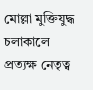মোল্লা মুক্তিযুদ্ধ চলাকালে প্রত্যক্ষ নেতৃত্ব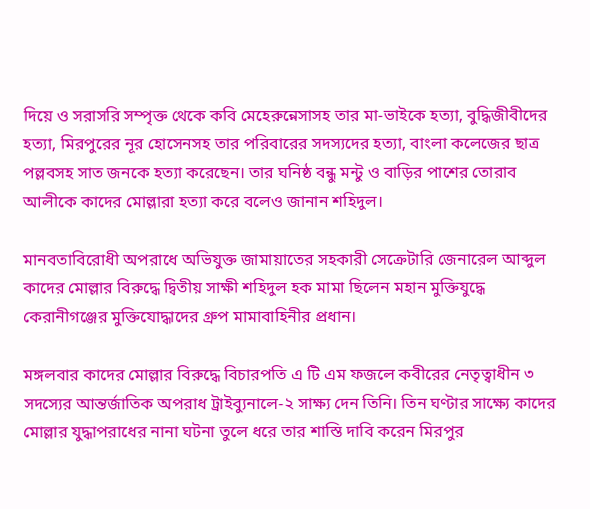দিয়ে ও সরাসরি সম্পৃক্ত থেকে কবি মেহেরুন্নেসাসহ তার মা-ভাইকে হত্যা, বুদ্ধিজীবীদের হত্যা, মিরপুরের নূর হোসেনসহ তার পরিবারের সদস্যদের হত্যা, বাংলা কলেজের ছাত্র পল্লবসহ সাত জনকে হত্যা করেছেন। তার ঘনিষ্ঠ বন্ধু মন্টু ও বাড়ির পাশের তোরাব আলীকে কাদের মোল্লারা হত্যা করে বলেও জানান শহিদুল।

মানবতাবিরোধী অপরাধে অভিযুক্ত জামায়াতের সহকারী সেক্রেটারি জেনারেল আব্দুল কাদের মোল্লার বিরুদ্ধে দ্বিতীয় সাক্ষী শহিদুল হক মামা ছিলেন মহান মুক্তিযুদ্ধে কেরানীগঞ্জের মুক্তিযোদ্ধাদের গ্রুপ মামাবাহিনীর প্রধান।

মঙ্গলবার কাদের মোল্লার বিরুদ্ধে বিচারপতি এ টি এম ফজলে কবীরের নেতৃত্বাধীন ৩ সদস্যের আন্তর্জাতিক অপরাধ ট্রাইব্যুনালে-২ সাক্ষ্য দেন তিনি। তিন ঘণ্টার সাক্ষ্যে কাদের মোল্লার যুদ্ধাপরাধের নানা ঘটনা তুলে ধরে তার শাস্তি দাবি করেন মিরপুর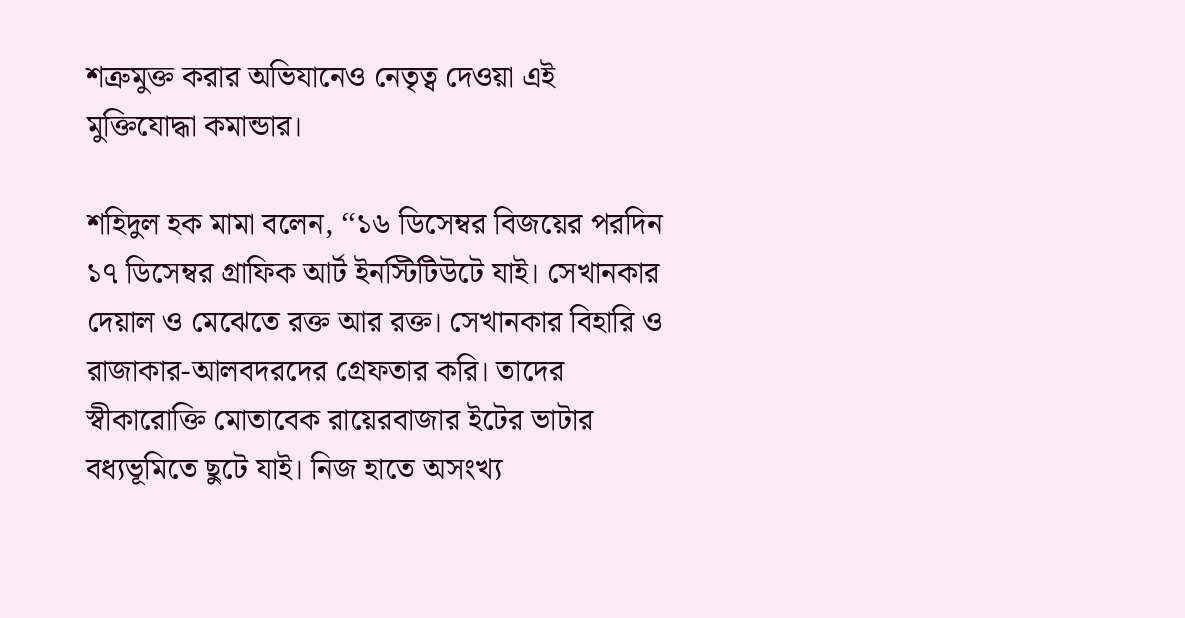শত্রুমুক্ত করার অভিযানেও নেতৃত্ব দেওয়া এই মুক্তিযোদ্ধা কমান্ডার।

শহিদুল হক মামা বলেন, ‘‘১৬ ডিসেম্বর বিজয়ের পরদিন ১৭ ডিসেম্বর গ্রাফিক আর্ট ইনস্টিটিউটে যাই। সেখানকার দেয়াল ও মেঝেতে রক্ত আর রক্ত। সেখানকার বিহারি ও রাজাকার-আলবদরদের গ্রেফতার করি। তাদের স্বীকারোক্তি মোতাবেক রায়েরবাজার ইটের ভাটার বধ্যভূমিতে ছুটে যাই। নিজ হাতে অসংখ্য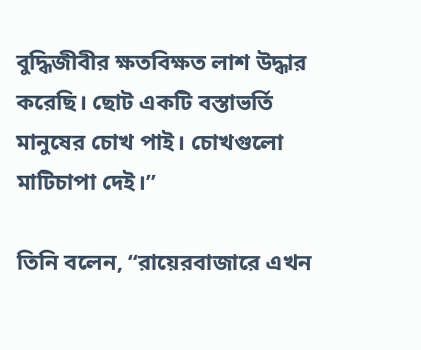বুদ্ধিজীবীর ক্ষতবিক্ষত লাশ উদ্ধার করেছি। ছোট একটি বস্তাভর্তি মানুষের চোখ পাই। চোখগুলো মাটিচাপা দেই।’’

তিনি বলেন, ‘‘রায়েরবাজারে এখন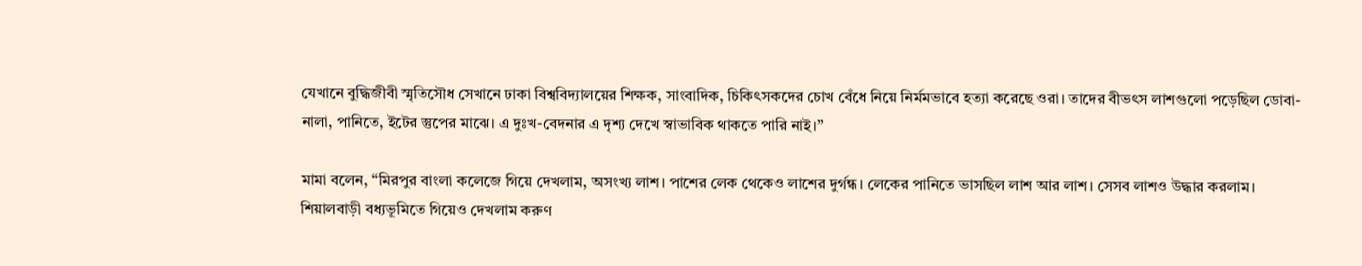যেখানে বুদ্ধিজীবী স্মৃতিসৌধ সেখানে ঢাকা বিশ্ববিদ্যালয়ের শিক্ষক, সাংবাদিক, চিকিৎসকদের চোখ বেঁধে নিয়ে নির্মমভাবে হত্যা করেছে ওরা। তাদের বীভৎস লাশগুলো পড়েছিল ডোবা-নালা, পানিতে, ইটের স্তুপের মাঝে। এ দুঃখ-বেদনার এ দৃশ্য দেখে স্বাভাবিক থাকতে পারি নাই।’’

মামা বলেন, ‘‘মিরপুর বাংলা কলেজে গিয়ে দেখলাম, অসংখ্য লাশ। পাশের লেক থেকেও লাশের দুর্গন্ধ। লেকের পানিতে ভাসছিল লাশ আর লাশ। সেসব লাশও উদ্ধার করলাম। শিয়ালবাড়ী বধ্যভূমিতে গিয়েও দেখলাম করুণ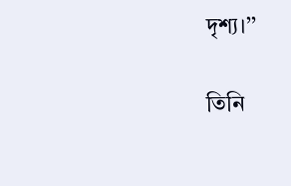দৃশ্য।’’

তিনি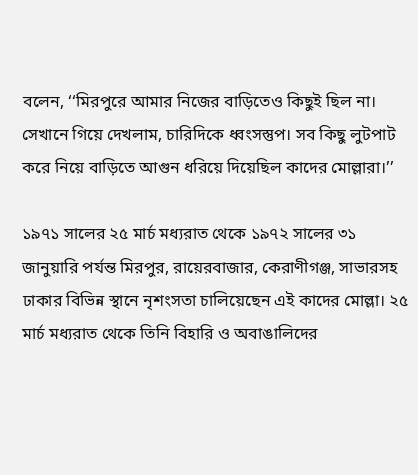বলেন, ‘‘মিরপুরে আমার নিজের বাড়িতেও কিছুই ছিল না। সেখানে গিয়ে দেখলাম, চারিদিকে ধ্বংসস্তুপ। সব কিছু লুটপাট করে নিয়ে বাড়িতে আগুন ধরিয়ে দিয়েছিল কাদের মোল্লারা।’’

১৯৭১ সালের ২৫ মার্চ মধ্যরাত থেকে ১৯৭২ সালের ৩১ জানুয়ারি পর্যন্ত মিরপুর, রায়েরবাজার, কেরাণীগঞ্জ, সাভারসহ ঢাকার বিভিন্ন স্থানে নৃশংসতা চালিয়েছেন এই কাদের মোল্লা। ২৫ মার্চ মধ্যরাত থেকে তিনি বিহারি ও অবাঙালিদের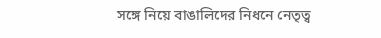সঙ্গে নিয়ে বাঙালিদের নিধনে নেতৃত্ব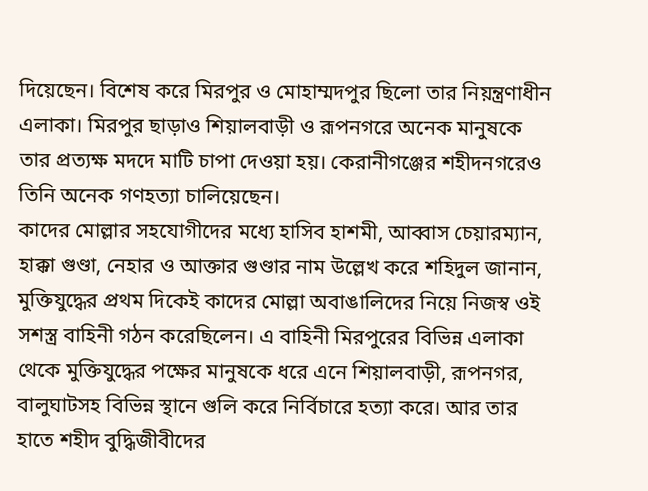দিয়েছেন। বিশেষ করে মিরপুর ও মোহাম্মদপুর ছিলো তার নিয়ন্ত্রণাধীন এলাকা। মিরপুর ছাড়াও শিয়ালবাড়ী ও রূপনগরে অনেক মানুষকে তার প্রত্যক্ষ মদদে মাটি চাপা দেওয়া হয়। কেরানীগঞ্জের শহীদনগরেও তিনি অনেক গণহত্যা চালিয়েছেন।
কাদের মোল্লার সহযোগীদের মধ্যে হাসিব হাশমী, আব্বাস চেয়ারম্যান, হাক্কা গুণ্ডা, নেহার ও আক্তার গুণ্ডার নাম উল্লেখ করে শহিদুল জানান, মুক্তিযুদ্ধের প্রথম দিকেই কাদের মোল্লা অবাঙালিদের নিয়ে নিজস্ব ওই সশস্ত্র বাহিনী গঠন করেছিলেন। এ বাহিনী মিরপুরের বিভিন্ন এলাকা থেকে মুক্তিযুদ্ধের পক্ষের মানুষকে ধরে এনে শিয়ালবাড়ী, রূপনগর, বালুঘাটসহ বিভিন্ন স্থানে গুলি করে নির্বিচারে হত্যা করে। আর তার হাতে শহীদ বুদ্ধিজীবীদের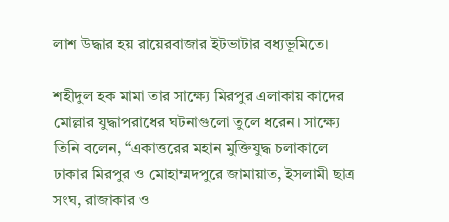লাশ উদ্ধার হয় রায়েরবাজার ইটভাটার বধ্যভূমিতে।

শহীদুল হক মামা তার সাক্ষ্যে মিরপুর এলাকায় কাদের মোল্লার যুদ্ধাপরাধের ঘটনাগুলো তুলে ধরেন। সাক্ষ্যে তিনি বলেন, “একাত্তরের মহান মুক্তিযুদ্ধ চলাকালে ঢাকার মিরপুর ও মোহাম্মদপুরে জামায়াত, ইসলামী ছাত্র সংঘ, রাজাকার ও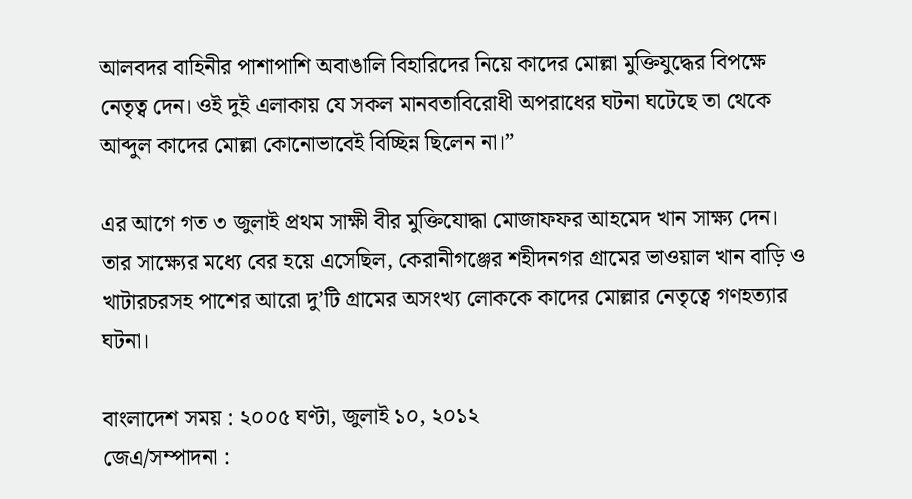আলবদর বাহিনীর পাশাপাশি অবাঙালি বিহারিদের নিয়ে কাদের মোল্লা মুক্তিযুদ্ধের বিপক্ষে নেতৃত্ব দেন। ওই দুই এলাকায় যে সকল মানবতাবিরোধী অপরাধের ঘটনা ঘটেছে তা থেকে আব্দুল কাদের মোল্লা কোনোভাবেই বিচ্ছিন্ন ছিলেন না।”

এর আগে গত ৩ জুলাই প্রথম সাক্ষী বীর মুক্তিযোদ্ধা মোজাফফর আহমেদ খান সাক্ষ্য দেন। তার সাক্ষ্যের মধ্যে বের হয়ে এসেছিল, কেরানীগঞ্জের শহীদনগর গ্রামের ভাওয়াল খান বাড়ি ও খাটারচরসহ পাশের আরো দু’টি গ্রামের অসংখ্য লোককে কাদের মোল্লার নেতৃত্বে গণহত্যার ঘটনা।

বাংলাদেশ সময় : ২০০৫ ঘণ্টা, জুলাই ১০, ২০১২
জেএ/সম্পাদনা :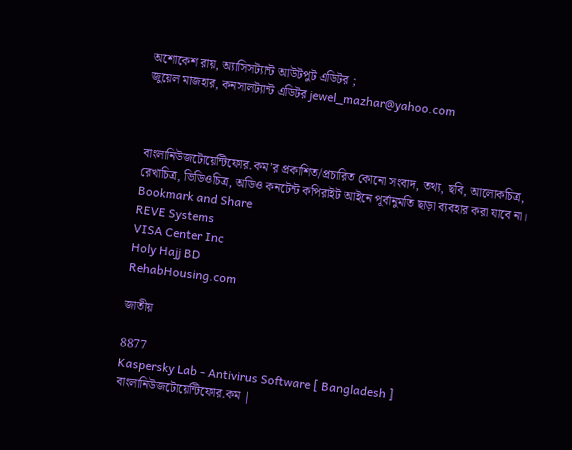অশোকেশ রায়, অ্যাসিসট্যান্ট আউটপুট এডিটর ;                                                        জুয়েল মাজহার, কনসালট্যান্ট এডিটর jewel_mazhar@yahoo.com



বাংলানিউজটোয়েন্টিফোর.কম’র প্রকাশিত/প্রচারিত কোনো সংবাদ, তথ্য, ছবি, আলোকচিত্র, রেখাচিত্র, ভিডিওচিত্র, অডিও কনটেন্ট কপিরাইট আইনে পূর্বানুমতি ছাড়া ব্যবহার করা যাবে না।
Bookmark and Share
REVE Systems
VISA Center Inc
Holy Hajj BD
RehabHousing.com

জাতীয়

8877
Kaspersky Lab - Antivirus Software [ Bangladesh ]
বাংলানিউজটোয়েন্টিফোর.কম |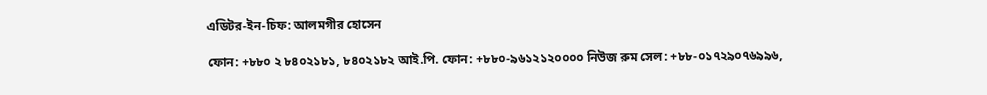এডিটর-ইন-চিফ: আলমগীর হোসেন

ফোন: +৮৮০ ২ ৮৪০২১৮১, ৮৪০২১৮২ আই.পি. ফোন: +৮৮০-৯৬১২১২০০০০ নিউজ রুম সেল: +৮৮-০১৭২৯০৭৬৯৯৬,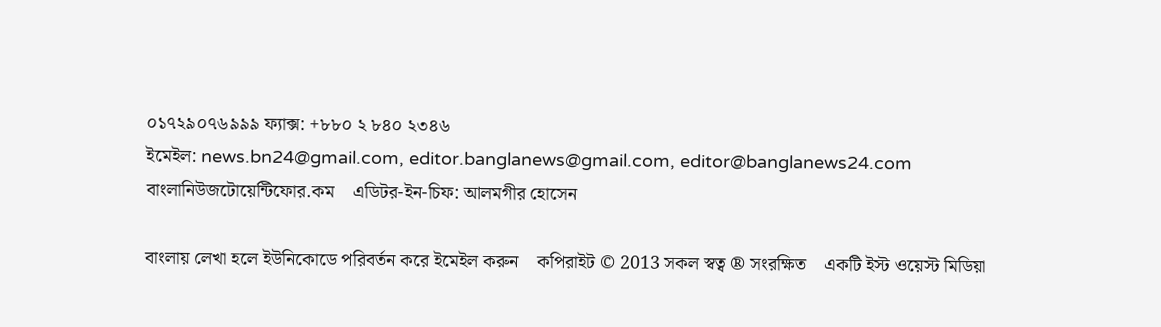০১৭২৯০৭৬৯৯৯ ফ্যাক্স: +৮৮০ ২ ৮৪০ ২৩৪৬
ইমেইল: news.bn24@gmail.com, editor.banglanews@gmail.com, editor@banglanews24.com    বাংলানিউজটোয়েন্টিফোর.কম    এডিটর-ইন-চিফ: আলমগীর হোসেন

বাংলায় লেখা হলে ইউনিকোডে পরিবর্তন করে ইমেইল করুন    কপিরাইট © 2013 সকল স্বত্ব ® সংরক্ষিত    একটি ইস্ট ওয়েস্ট মিডিয়া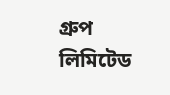গ্রুপ লিমিটেড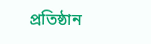প্রতিষ্ঠান